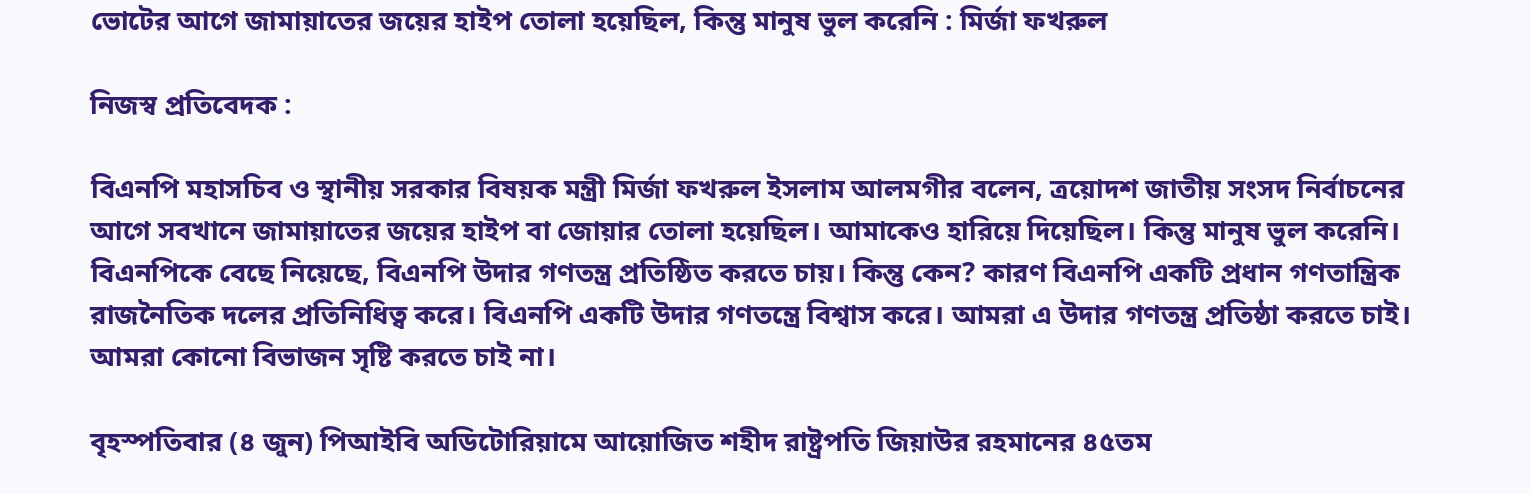ভোটের আগে জামায়াতের জয়ের হাইপ তোলা হয়েছিল, কিন্তু মানুষ ভুল করেনি : মির্জা ফখরুল

নিজস্ব প্রতিবেদক :

বিএনপি মহাসচিব ও স্থানীয় সরকার বিষয়ক মন্ত্রী মির্জা ফখরুল ইসলাম আলমগীর বলেন, ত্রয়োদশ জাতীয় সংসদ নির্বাচনের আগে সবখানে জামায়াতের জয়ের হাইপ বা জোয়ার তোলা হয়েছিল। আমাকেও হারিয়ে দিয়েছিল। কিন্তু মানুষ ভুল করেনি। বিএনপিকে বেছে নিয়েছে, বিএনপি উদার গণতন্ত্র প্রতিষ্ঠিত করতে চায়। কিন্তু কেন? কারণ বিএনপি একটি প্রধান গণতান্ত্রিক রাজনৈতিক দলের প্রতিনিধিত্ব করে। বিএনপি একটি উদার গণতন্ত্রে বিশ্বাস করে। আমরা এ উদার গণতন্ত্র প্রতিষ্ঠা করতে চাই। আমরা কোনো বিভাজন সৃষ্টি করতে চাই না।

বৃহস্পতিবার (৪ জুন) পিআইবি অডিটোরিয়ামে আয়োজিত শহীদ রাষ্ট্রপতি জিয়াউর রহমানের ৪৫তম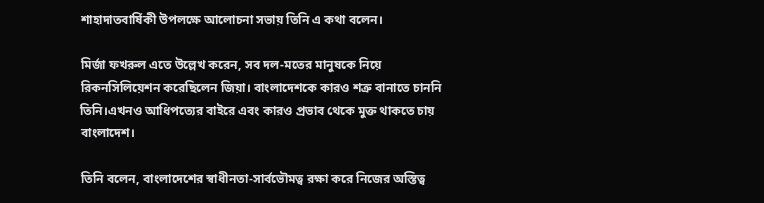শাহাদাতবার্ষিকী উপলক্ষে আলোচনা সভায় তিনি এ কথা বলেন।

মির্জা ফখরুল এতে উল্লেখ করেন, সব দল-মতের মানুষকে নিয়ে রিকনসিলিয়েশন করেছিলেন জিয়া। বাংলাদেশকে কারও শত্রু বানাতে চাননি তিনি।এখনও আধিপত্যের বাইরে এবং কারও প্রভাব থেকে মুক্ত থাকতে চায় বাংলাদেশ।

তিনি বলেন, বাংলাদেশের স্বাধীনতা-সার্বভৌমত্ব রক্ষা করে নিজের অস্তিত্ব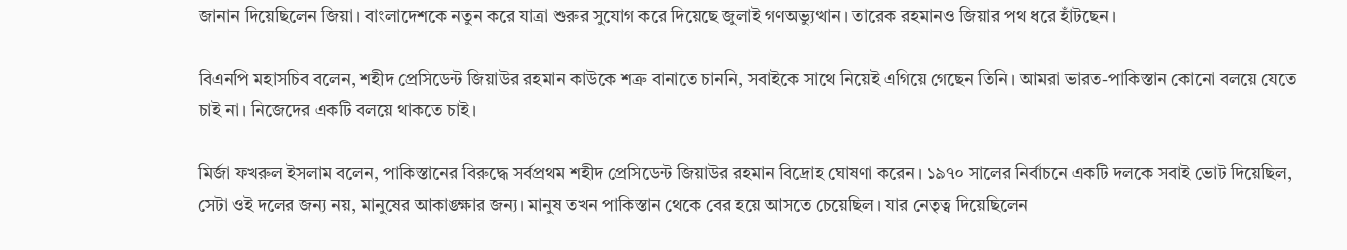জানান দিয়েছিলেন জিয়া। বাংলাদেশকে নতুন করে যাত্রা শুরুর সুযোগ করে দিয়েছে জুলাই গণঅভ্যুত্থান। তারেক রহমানও জিয়ার পথ ধরে হাঁটছেন।

বিএনপি মহাসচিব বলেন, শহীদ প্রেসিডেন্ট জিয়াউর রহমান কাউকে শত্রু বানাতে চাননি, সবাইকে সাথে নিয়েই এগিয়ে গেছেন তিনি। আমরা ভারত-পাকিস্তান কোনো বলয়ে যেতে চাই না। নিজেদের একটি বলয়ে থাকতে চাই।

মির্জা ফখরুল ইসলাম বলেন, পাকিস্তানের বিরুদ্ধে সর্বপ্রথম শহীদ প্রেসিডেন্ট জিয়াউর রহমান বিদ্রোহ ঘোষণা করেন। ১৯৭০ সালের নির্বাচনে একটি দলকে সবাই ভোট দিয়েছিল, সেটা ওই দলের জন্য নয়, মানুষের আকাঙ্ক্ষার জন্য। মানুষ তখন পাকিস্তান থেকে বের হয়ে আসতে চেয়েছিল। যার নেতৃত্ব দিয়েছিলেন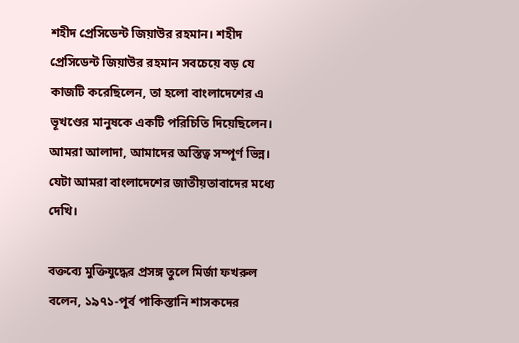শহীদ প্রেসিডেন্ট জিয়াউর রহমান। শহীদ প্রেসিডেন্ট জিয়াউর রহমান সবচেয়ে বড় যে কাজটি করেছিলেন, তা হলো বাংলাদেশের এ ভূখণ্ডের মানুষকে একটি পরিচিতি দিয়েছিলেন। আমরা আলাদা, আমাদের অস্তিত্ব সম্পূর্ণ ভিন্ন। যেটা আমরা বাংলাদেশের জাতীয়তাবাদের মধ্যে দেখি।

বক্তব্যে মুক্তিযুদ্ধের প্রসঙ্গ তুলে মির্জা ফখরুল বলেন, ১৯৭১-পূর্ব পাকিস্তানি শাসকদের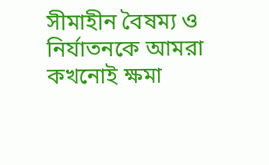সীমাহীন বৈষম্য ও নির্যাতনকে আমরা কখনোই ক্ষমা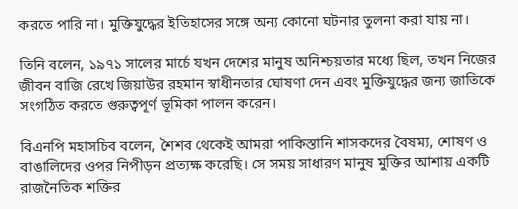করতে পারি না। মুক্তিযুদ্ধের ইতিহাসের সঙ্গে অন্য কোনো ঘটনার তুলনা করা যায় না।

তিনি বলেন, ১৯৭১ সালের মার্চে যখন দেশের মানুষ অনিশ্চয়তার মধ্যে ছিল, তখন নিজের জীবন বাজি রেখে জিয়াউর রহমান স্বাধীনতার ঘোষণা দেন এবং মুক্তিযুদ্ধের জন্য জাতিকে সংগঠিত করতে গুরুত্বপূর্ণ ভূমিকা পালন করেন।

বিএনপি মহাসচিব বলেন, শৈশব থেকেই আমরা পাকিস্তানি শাসকদের বৈষম্য, শোষণ ও বাঙালিদের ওপর নিপীড়ন প্রত্যক্ষ করেছি। সে সময় সাধারণ মানুষ মুক্তির আশায় একটি রাজনৈতিক শক্তির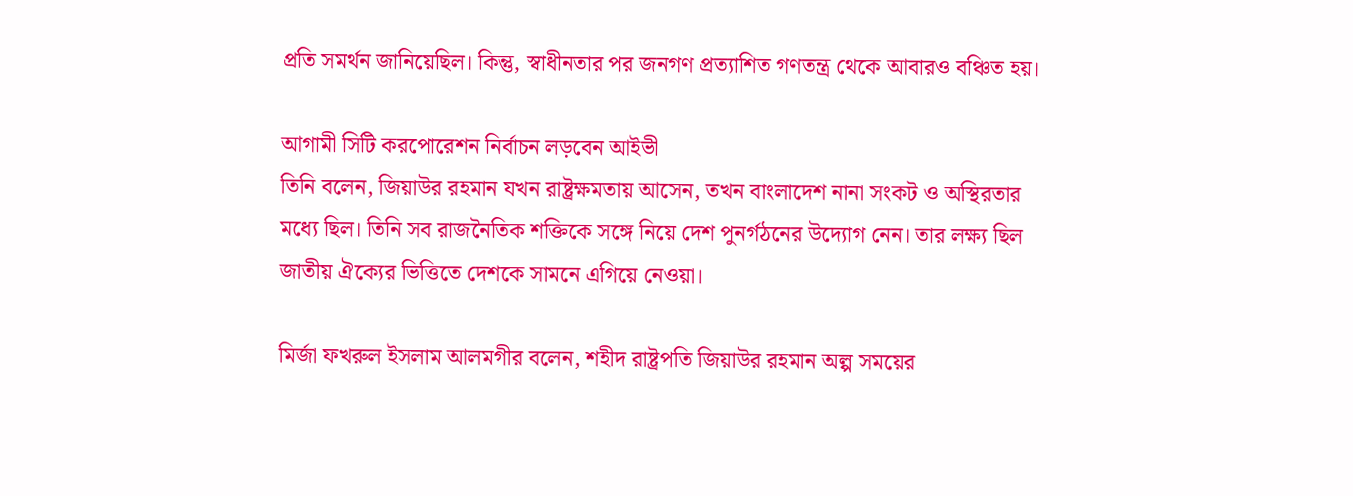প্রতি সমর্থন জানিয়েছিল। কিন্তু, স্বাধীনতার পর জনগণ প্রত্যাশিত গণতন্ত্র থেকে আবারও বঞ্চিত হয়।

আগামী সিটি করপোরেশন নির্বাচন লড়বেন আইভী
তিনি বলেন, জিয়াউর রহমান যখন রাষ্ট্রক্ষমতায় আসেন, তখন বাংলাদেশ নানা সংকট ও অস্থিরতার মধ্যে ছিল। তিনি সব রাজনৈতিক শক্তিকে সঙ্গে নিয়ে দেশ পুনর্গঠনের উদ্যোগ নেন। তার লক্ষ্য ছিল জাতীয় ঐক্যের ভিত্তিতে দেশকে সামনে এগিয়ে নেওয়া।

মির্জা ফখরুল ইসলাম আলমগীর বলেন, শহীদ রাষ্ট্রপতি জিয়াউর রহমান অল্প সময়ের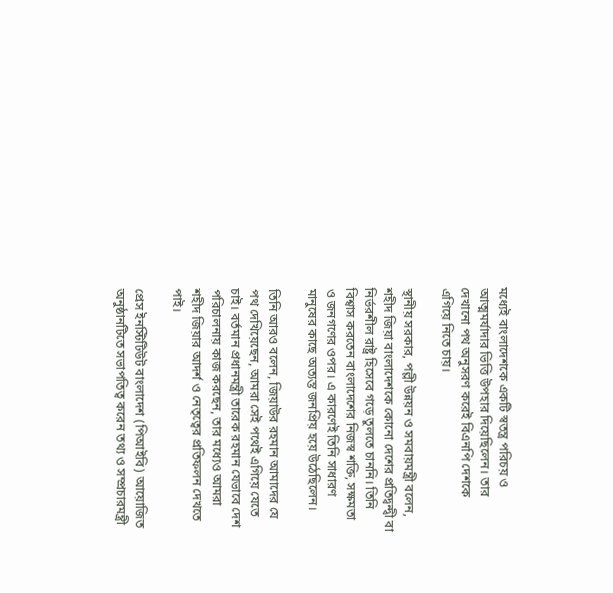মধ্যেই বাংলাদেশকে একটি স্বতন্ত্র পরিচয় ও আত্মমর্যাদার ভিত্তি উপহার দিয়েছিলেন। তার দেখানো পথ অনুসরণ করেই বিএনপি দেশকে এগিয়ে নিতে চায়।

স্থানীয় সরকার, পল্লী উন্নয়ন ও সমবায়মন্ত্রী বলেন, শহীদ জিয়া বাংলাদেশকে কোনো দেশের প্রতিদ্বন্দ্বী বা নির্ভরশীল রাষ্ট্র হিসেবে গড়ে তুলতে চাননি। তিনি বিশ্বাস করতেন বাংলাদেশের নিজস্ব শক্তি, সক্ষমতা ও জনগণের ওপর। এ কারণেই তিনি সাধারণ মানুষের কাছে অত্যন্ত জনপ্রিয় হয়ে উঠেছিলেন।

তিনি আরও বলেন, জিয়াউর রহমান আমাদের যে পথ দেখিয়েছেন, আমরা সেই পথেই এগিয়ে যেতে চাই। বর্তমান প্রধানমন্ত্রী তারেক রহমান যেভাবে দেশ পরিচালনায় কাজ করছেন, তার মধ্যেও আমরা শহীদ জিয়ার আদর্শ ও নেতৃত্বের প্রতিফলন দেখতে পাই।

প্রেস ইনস্টিটিউট বাংলাদেশ (পিআইবি) আয়োজিত অনুষ্ঠানটিতে সভাপতিত্ব করেন তথ্য ও সম্প্রচারমন্ত্রী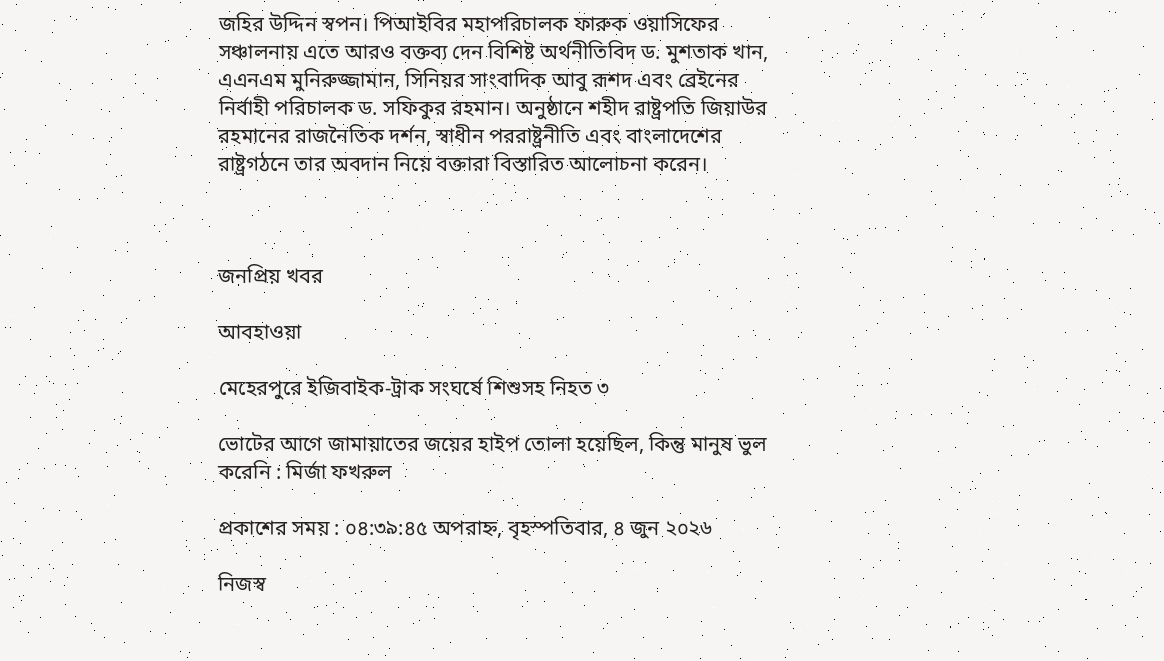জহির উদ্দিন স্বপন। পিআইবির মহাপরিচালক ফারুক ওয়াসিফের সঞ্চালনায় এতে আরও বক্তব্য দেন বিশিষ্ট অর্থনীতিবিদ ড. মুশতাক খান, এএনএম মুনিরুজ্জামান, সিনিয়র সাংবাদিক আবু রূশদ এবং ব্রেইনের নির্বাহী পরিচালক ড. সফিকুর রহমান। অনুষ্ঠানে শহীদ রাষ্ট্রপতি জিয়াউর রহমানের রাজনৈতিক দর্শন, স্বাধীন পররাষ্ট্রনীতি এবং বাংলাদেশের রাষ্ট্রগঠনে তার অবদান নিয়ে বক্তারা বিস্তারিত আলোচনা করেন।



জনপ্রিয় খবর

আবহাওয়া

মেহেরপুরে ইজিবাইক-ট্রাক সংঘর্ষে শিশুসহ নিহত ৩

ভোটের আগে জামায়াতের জয়ের হাইপ তোলা হয়েছিল, কিন্তু মানুষ ভুল করেনি : মির্জা ফখরুল

প্রকাশের সময় : ০৪:৩৯:৪৫ অপরাহ্ন, বৃহস্পতিবার, ৪ জুন ২০২৬

নিজস্ব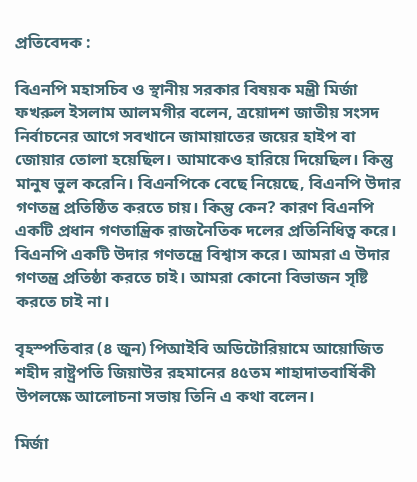প্রতিবেদক :

বিএনপি মহাসচিব ও স্থানীয় সরকার বিষয়ক মন্ত্রী মির্জা ফখরুল ইসলাম আলমগীর বলেন, ত্রয়োদশ জাতীয় সংসদ নির্বাচনের আগে সবখানে জামায়াতের জয়ের হাইপ বা জোয়ার তোলা হয়েছিল। আমাকেও হারিয়ে দিয়েছিল। কিন্তু মানুষ ভুল করেনি। বিএনপিকে বেছে নিয়েছে, বিএনপি উদার গণতন্ত্র প্রতিষ্ঠিত করতে চায়। কিন্তু কেন? কারণ বিএনপি একটি প্রধান গণতান্ত্রিক রাজনৈতিক দলের প্রতিনিধিত্ব করে। বিএনপি একটি উদার গণতন্ত্রে বিশ্বাস করে। আমরা এ উদার গণতন্ত্র প্রতিষ্ঠা করতে চাই। আমরা কোনো বিভাজন সৃষ্টি করতে চাই না।

বৃহস্পতিবার (৪ জুন) পিআইবি অডিটোরিয়ামে আয়োজিত শহীদ রাষ্ট্রপতি জিয়াউর রহমানের ৪৫তম শাহাদাতবার্ষিকী উপলক্ষে আলোচনা সভায় তিনি এ কথা বলেন।

মির্জা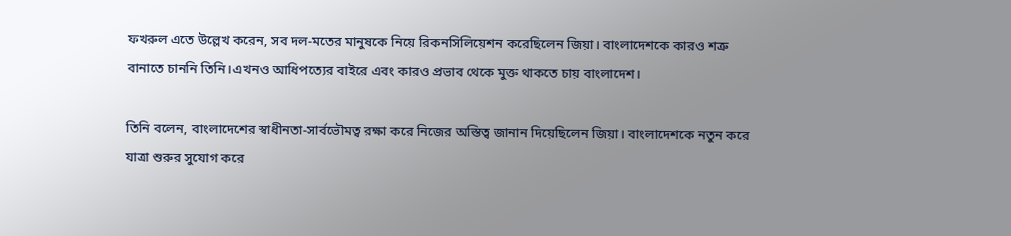ফখরুল এতে উল্লেখ করেন, সব দল-মতের মানুষকে নিয়ে রিকনসিলিয়েশন করেছিলেন জিয়া। বাংলাদেশকে কারও শত্রু বানাতে চাননি তিনি।এখনও আধিপত্যের বাইরে এবং কারও প্রভাব থেকে মুক্ত থাকতে চায় বাংলাদেশ।

তিনি বলেন, বাংলাদেশের স্বাধীনতা-সার্বভৌমত্ব রক্ষা করে নিজের অস্তিত্ব জানান দিয়েছিলেন জিয়া। বাংলাদেশকে নতুন করে যাত্রা শুরুর সুযোগ করে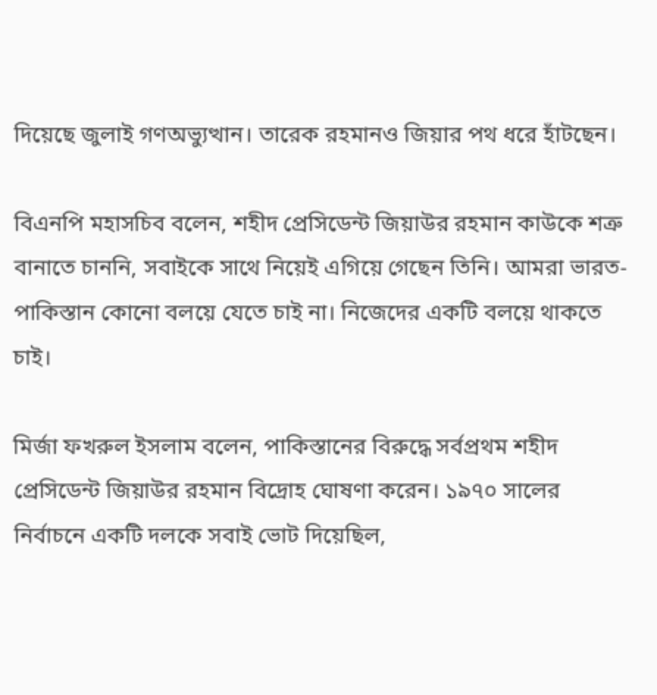দিয়েছে জুলাই গণঅভ্যুত্থান। তারেক রহমানও জিয়ার পথ ধরে হাঁটছেন।

বিএনপি মহাসচিব বলেন, শহীদ প্রেসিডেন্ট জিয়াউর রহমান কাউকে শত্রু বানাতে চাননি, সবাইকে সাথে নিয়েই এগিয়ে গেছেন তিনি। আমরা ভারত-পাকিস্তান কোনো বলয়ে যেতে চাই না। নিজেদের একটি বলয়ে থাকতে চাই।

মির্জা ফখরুল ইসলাম বলেন, পাকিস্তানের বিরুদ্ধে সর্বপ্রথম শহীদ প্রেসিডেন্ট জিয়াউর রহমান বিদ্রোহ ঘোষণা করেন। ১৯৭০ সালের নির্বাচনে একটি দলকে সবাই ভোট দিয়েছিল,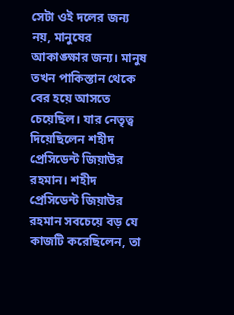সেটা ওই দলের জন্য নয়, মানুষের আকাঙ্ক্ষার জন্য। মানুষ তখন পাকিস্তান থেকে বের হয়ে আসতে চেয়েছিল। যার নেতৃত্ব দিয়েছিলেন শহীদ প্রেসিডেন্ট জিয়াউর রহমান। শহীদ প্রেসিডেন্ট জিয়াউর রহমান সবচেয়ে বড় যে কাজটি করেছিলেন, তা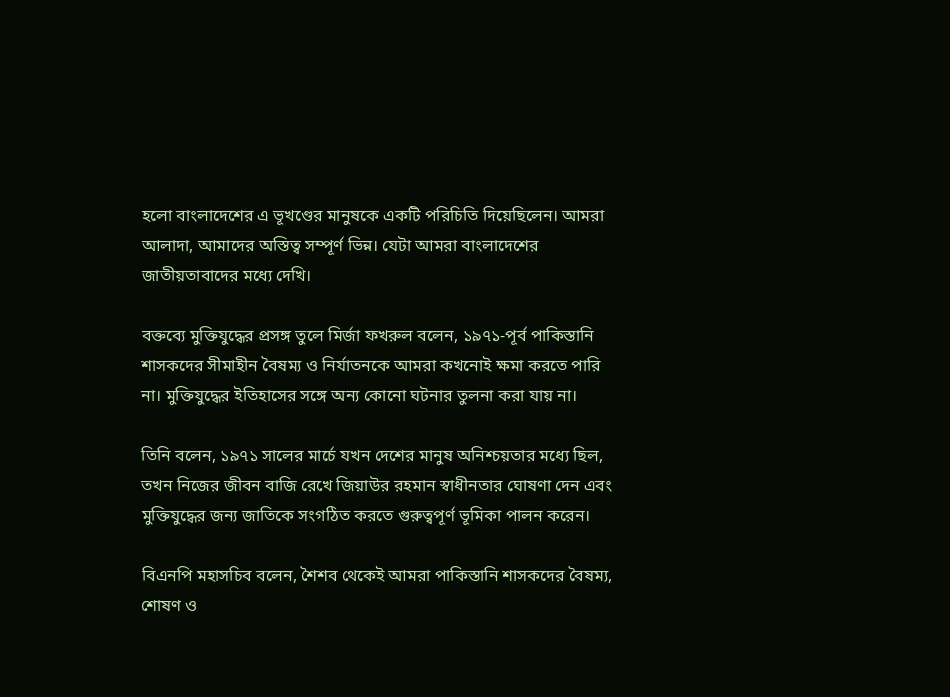হলো বাংলাদেশের এ ভূখণ্ডের মানুষকে একটি পরিচিতি দিয়েছিলেন। আমরা আলাদা, আমাদের অস্তিত্ব সম্পূর্ণ ভিন্ন। যেটা আমরা বাংলাদেশের জাতীয়তাবাদের মধ্যে দেখি।

বক্তব্যে মুক্তিযুদ্ধের প্রসঙ্গ তুলে মির্জা ফখরুল বলেন, ১৯৭১-পূর্ব পাকিস্তানি শাসকদের সীমাহীন বৈষম্য ও নির্যাতনকে আমরা কখনোই ক্ষমা করতে পারি না। মুক্তিযুদ্ধের ইতিহাসের সঙ্গে অন্য কোনো ঘটনার তুলনা করা যায় না।

তিনি বলেন, ১৯৭১ সালের মার্চে যখন দেশের মানুষ অনিশ্চয়তার মধ্যে ছিল, তখন নিজের জীবন বাজি রেখে জিয়াউর রহমান স্বাধীনতার ঘোষণা দেন এবং মুক্তিযুদ্ধের জন্য জাতিকে সংগঠিত করতে গুরুত্বপূর্ণ ভূমিকা পালন করেন।

বিএনপি মহাসচিব বলেন, শৈশব থেকেই আমরা পাকিস্তানি শাসকদের বৈষম্য, শোষণ ও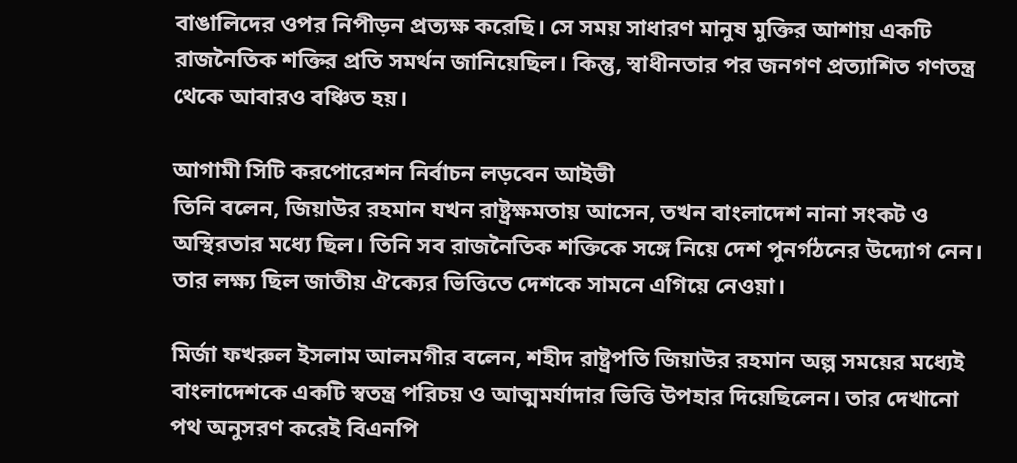বাঙালিদের ওপর নিপীড়ন প্রত্যক্ষ করেছি। সে সময় সাধারণ মানুষ মুক্তির আশায় একটি রাজনৈতিক শক্তির প্রতি সমর্থন জানিয়েছিল। কিন্তু, স্বাধীনতার পর জনগণ প্রত্যাশিত গণতন্ত্র থেকে আবারও বঞ্চিত হয়।

আগামী সিটি করপোরেশন নির্বাচন লড়বেন আইভী
তিনি বলেন, জিয়াউর রহমান যখন রাষ্ট্রক্ষমতায় আসেন, তখন বাংলাদেশ নানা সংকট ও অস্থিরতার মধ্যে ছিল। তিনি সব রাজনৈতিক শক্তিকে সঙ্গে নিয়ে দেশ পুনর্গঠনের উদ্যোগ নেন। তার লক্ষ্য ছিল জাতীয় ঐক্যের ভিত্তিতে দেশকে সামনে এগিয়ে নেওয়া।

মির্জা ফখরুল ইসলাম আলমগীর বলেন, শহীদ রাষ্ট্রপতি জিয়াউর রহমান অল্প সময়ের মধ্যেই বাংলাদেশকে একটি স্বতন্ত্র পরিচয় ও আত্মমর্যাদার ভিত্তি উপহার দিয়েছিলেন। তার দেখানো পথ অনুসরণ করেই বিএনপি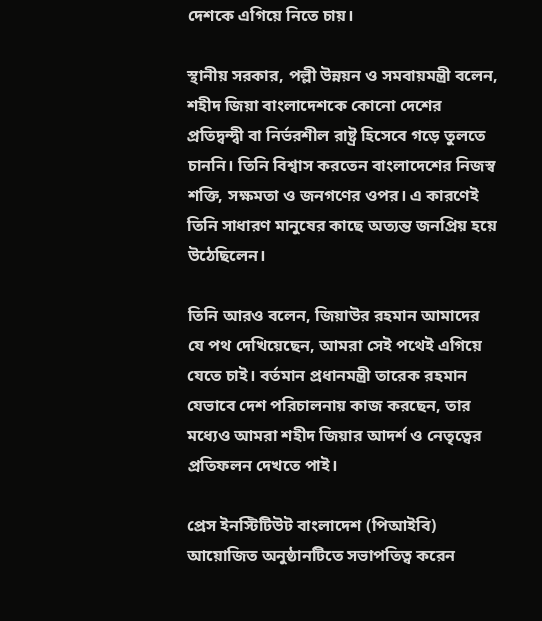দেশকে এগিয়ে নিতে চায়।

স্থানীয় সরকার, পল্লী উন্নয়ন ও সমবায়মন্ত্রী বলেন, শহীদ জিয়া বাংলাদেশকে কোনো দেশের প্রতিদ্বন্দ্বী বা নির্ভরশীল রাষ্ট্র হিসেবে গড়ে তুলতে চাননি। তিনি বিশ্বাস করতেন বাংলাদেশের নিজস্ব শক্তি, সক্ষমতা ও জনগণের ওপর। এ কারণেই তিনি সাধারণ মানুষের কাছে অত্যন্ত জনপ্রিয় হয়ে উঠেছিলেন।

তিনি আরও বলেন, জিয়াউর রহমান আমাদের যে পথ দেখিয়েছেন, আমরা সেই পথেই এগিয়ে যেতে চাই। বর্তমান প্রধানমন্ত্রী তারেক রহমান যেভাবে দেশ পরিচালনায় কাজ করছেন, তার মধ্যেও আমরা শহীদ জিয়ার আদর্শ ও নেতৃত্বের প্রতিফলন দেখতে পাই।

প্রেস ইনস্টিটিউট বাংলাদেশ (পিআইবি) আয়োজিত অনুষ্ঠানটিতে সভাপতিত্ব করেন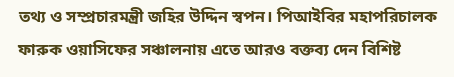তথ্য ও সম্প্রচারমন্ত্রী জহির উদ্দিন স্বপন। পিআইবির মহাপরিচালক ফারুক ওয়াসিফের সঞ্চালনায় এতে আরও বক্তব্য দেন বিশিষ্ট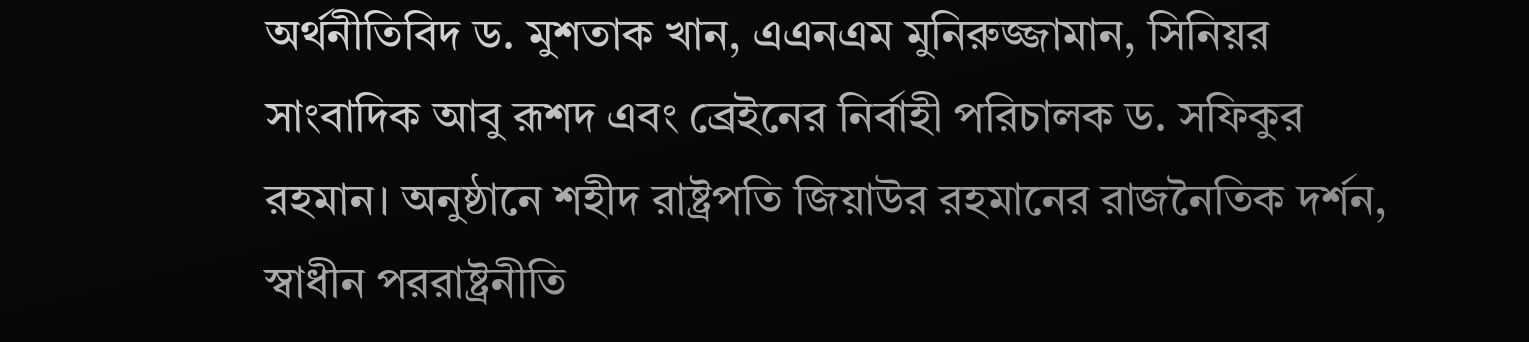অর্থনীতিবিদ ড. মুশতাক খান, এএনএম মুনিরুজ্জামান, সিনিয়র সাংবাদিক আবু রূশদ এবং ব্রেইনের নির্বাহী পরিচালক ড. সফিকুর রহমান। অনুষ্ঠানে শহীদ রাষ্ট্রপতি জিয়াউর রহমানের রাজনৈতিক দর্শন, স্বাধীন পররাষ্ট্রনীতি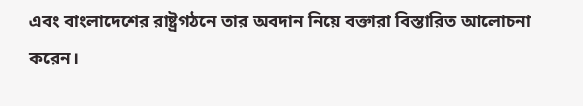এবং বাংলাদেশের রাষ্ট্রগঠনে তার অবদান নিয়ে বক্তারা বিস্তারিত আলোচনা করেন।